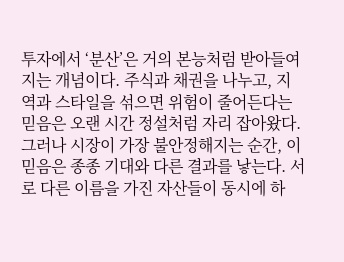투자에서 ‘분산’은 거의 본능처럼 받아들여지는 개념이다. 주식과 채권을 나누고, 지역과 스타일을 섞으면 위험이 줄어든다는 믿음은 오랜 시간 정설처럼 자리 잡아왔다. 그러나 시장이 가장 불안정해지는 순간, 이 믿음은 종종 기대와 다른 결과를 낳는다. 서로 다른 이름을 가진 자산들이 동시에 하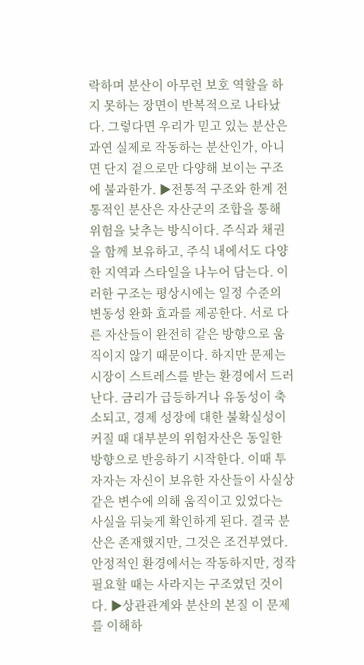락하며 분산이 아무런 보호 역할을 하지 못하는 장면이 반복적으로 나타났다. 그렇다면 우리가 믿고 있는 분산은 과연 실제로 작동하는 분산인가, 아니면 단지 겉으로만 다양해 보이는 구조에 불과한가. ▶전통적 구조와 한계 전통적인 분산은 자산군의 조합을 통해 위험을 낮추는 방식이다. 주식과 채권을 함께 보유하고, 주식 내에서도 다양한 지역과 스타일을 나누어 담는다. 이러한 구조는 평상시에는 일정 수준의 변동성 완화 효과를 제공한다. 서로 다른 자산들이 완전히 같은 방향으로 움직이지 않기 때문이다. 하지만 문제는 시장이 스트레스를 받는 환경에서 드러난다. 금리가 급등하거나 유동성이 축소되고, 경제 성장에 대한 불확실성이 커질 때 대부분의 위험자산은 동일한 방향으로 반응하기 시작한다. 이때 투자자는 자신이 보유한 자산들이 사실상 같은 변수에 의해 움직이고 있었다는 사실을 뒤늦게 확인하게 된다. 결국 분산은 존재했지만, 그것은 조건부였다. 안정적인 환경에서는 작동하지만, 정작 필요할 때는 사라지는 구조였던 것이다. ▶상관관계와 분산의 본질 이 문제를 이해하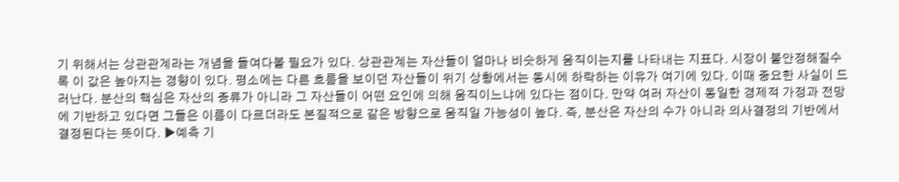기 위해서는 상관관계라는 개념을 들여다볼 필요가 있다. 상관관계는 자산들이 얼마나 비슷하게 움직이는지를 나타내는 지표다. 시장이 불안정해질수록 이 값은 높아지는 경향이 있다. 평소에는 다른 흐름을 보이던 자산들이 위기 상황에서는 동시에 하락하는 이유가 여기에 있다. 이때 중요한 사실이 드러난다. 분산의 핵심은 자산의 종류가 아니라 그 자산들이 어떤 요인에 의해 움직이느냐에 있다는 점이다. 만약 여러 자산이 동일한 경제적 가정과 전망에 기반하고 있다면 그들은 이름이 다르더라도 본질적으로 같은 방향으로 움직일 가능성이 높다. 즉, 분산은 자산의 수가 아니라 의사결정의 기반에서 결정된다는 뜻이다. ▶예측 기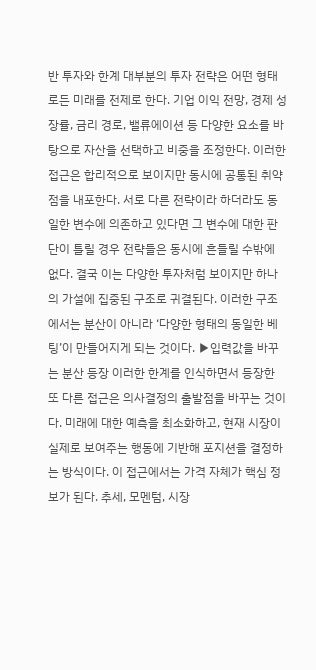반 투자와 한계 대부분의 투자 전략은 어떤 형태로든 미래를 전제로 한다. 기업 이익 전망, 경제 성장률, 금리 경로, 밸류에이션 등 다양한 요소를 바탕으로 자산을 선택하고 비중을 조정한다. 이러한 접근은 합리적으로 보이지만 동시에 공통된 취약점을 내포한다. 서로 다른 전략이라 하더라도 동일한 변수에 의존하고 있다면 그 변수에 대한 판단이 틀릴 경우 전략들은 동시에 흔들릴 수밖에 없다. 결국 이는 다양한 투자처럼 보이지만 하나의 가설에 집중된 구조로 귀결된다. 이러한 구조에서는 분산이 아니라 ‘다양한 형태의 동일한 베팅’이 만들어지게 되는 것이다. ▶입력값을 바꾸는 분산 등장 이러한 한계를 인식하면서 등장한 또 다른 접근은 의사결정의 출발점을 바꾸는 것이다. 미래에 대한 예측을 최소화하고, 현재 시장이 실제로 보여주는 행동에 기반해 포지션을 결정하는 방식이다. 이 접근에서는 가격 자체가 핵심 정보가 된다. 추세, 모멘텀, 시장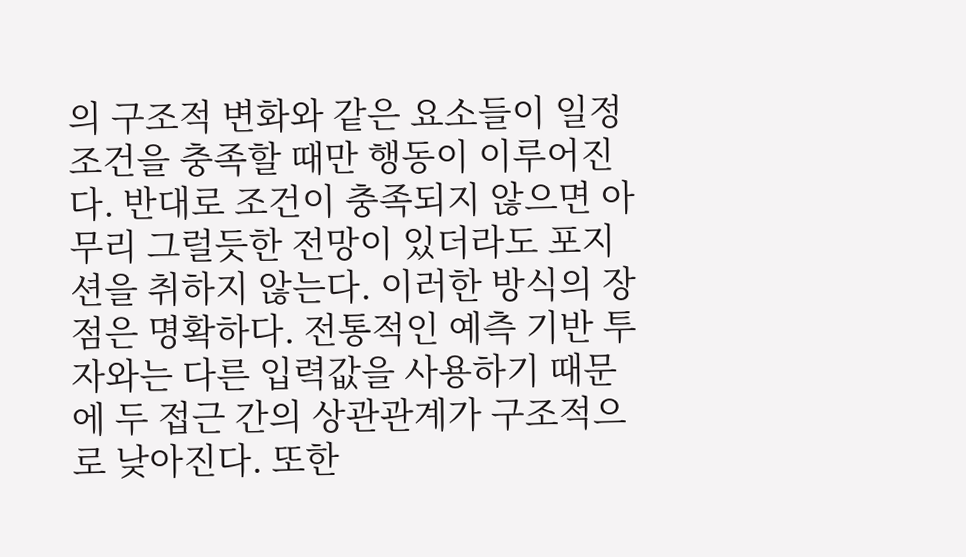의 구조적 변화와 같은 요소들이 일정 조건을 충족할 때만 행동이 이루어진다. 반대로 조건이 충족되지 않으면 아무리 그럴듯한 전망이 있더라도 포지션을 취하지 않는다. 이러한 방식의 장점은 명확하다. 전통적인 예측 기반 투자와는 다른 입력값을 사용하기 때문에 두 접근 간의 상관관계가 구조적으로 낮아진다. 또한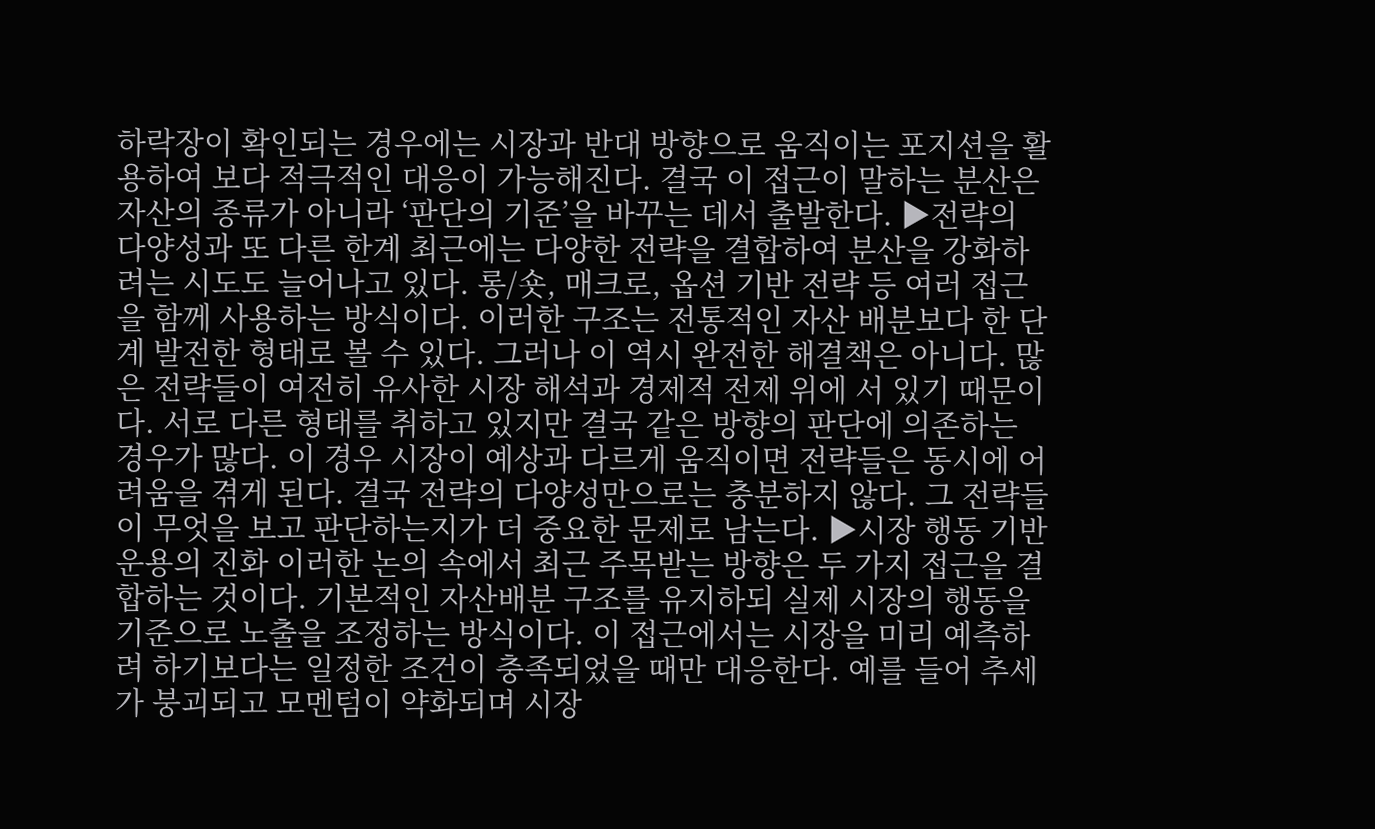하락장이 확인되는 경우에는 시장과 반대 방향으로 움직이는 포지션을 활용하여 보다 적극적인 대응이 가능해진다. 결국 이 접근이 말하는 분산은 자산의 종류가 아니라 ‘판단의 기준’을 바꾸는 데서 출발한다. ▶전략의 다양성과 또 다른 한계 최근에는 다양한 전략을 결합하여 분산을 강화하려는 시도도 늘어나고 있다. 롱/숏, 매크로, 옵션 기반 전략 등 여러 접근을 함께 사용하는 방식이다. 이러한 구조는 전통적인 자산 배분보다 한 단계 발전한 형태로 볼 수 있다. 그러나 이 역시 완전한 해결책은 아니다. 많은 전략들이 여전히 유사한 시장 해석과 경제적 전제 위에 서 있기 때문이다. 서로 다른 형태를 취하고 있지만 결국 같은 방향의 판단에 의존하는 경우가 많다. 이 경우 시장이 예상과 다르게 움직이면 전략들은 동시에 어려움을 겪게 된다. 결국 전략의 다양성만으로는 충분하지 않다. 그 전략들이 무엇을 보고 판단하는지가 더 중요한 문제로 남는다. ▶시장 행동 기반 운용의 진화 이러한 논의 속에서 최근 주목받는 방향은 두 가지 접근을 결합하는 것이다. 기본적인 자산배분 구조를 유지하되 실제 시장의 행동을 기준으로 노출을 조정하는 방식이다. 이 접근에서는 시장을 미리 예측하려 하기보다는 일정한 조건이 충족되었을 때만 대응한다. 예를 들어 추세가 붕괴되고 모멘텀이 약화되며 시장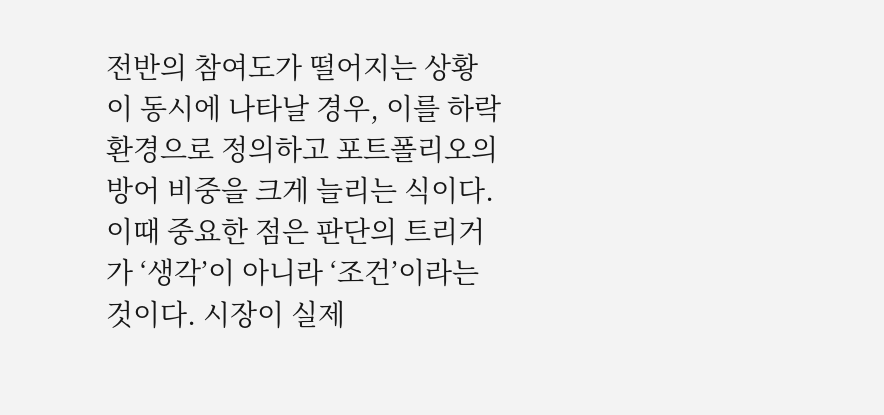전반의 참여도가 떨어지는 상황이 동시에 나타날 경우, 이를 하락 환경으로 정의하고 포트폴리오의 방어 비중을 크게 늘리는 식이다. 이때 중요한 점은 판단의 트리거가 ‘생각’이 아니라 ‘조건’이라는 것이다. 시장이 실제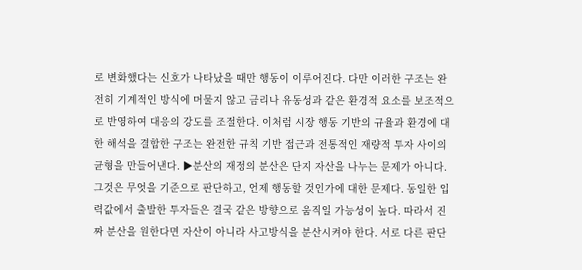로 변화했다는 신호가 나타났을 때만 행동이 이루어진다. 다만 이러한 구조는 완전히 기계적인 방식에 머물지 않고 금리나 유동성과 같은 환경적 요소를 보조적으로 반영하여 대응의 강도를 조절한다. 이처럼 시장 행동 기반의 규율과 환경에 대한 해석을 결합한 구조는 완전한 규칙 기반 접근과 전통적인 재량적 투자 사이의 균형을 만들어낸다. ▶분산의 재정의 분산은 단지 자산을 나누는 문제가 아니다. 그것은 무엇을 기준으로 판단하고, 언제 행동할 것인가에 대한 문제다. 동일한 입력값에서 출발한 투자들은 결국 같은 방향으로 움직일 가능성이 높다. 따라서 진짜 분산을 원한다면 자산이 아니라 사고방식을 분산시켜야 한다. 서로 다른 판단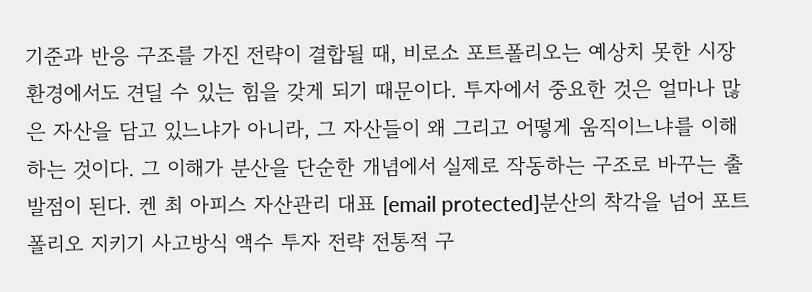기준과 반응 구조를 가진 전략이 결합될 때, 비로소 포트폴리오는 예상치 못한 시장 환경에서도 견딜 수 있는 힘을 갖게 되기 때문이다. 투자에서 중요한 것은 얼마나 많은 자산을 담고 있느냐가 아니라, 그 자산들이 왜 그리고 어떻게 움직이느냐를 이해하는 것이다. 그 이해가 분산을 단순한 개념에서 실제로 작동하는 구조로 바꾸는 출발점이 된다. 켄 최 아피스 자산관리 대표 [email protected]분산의 착각을 넘어 포트폴리오 지키기 사고방식 액수 투자 전략 전통적 구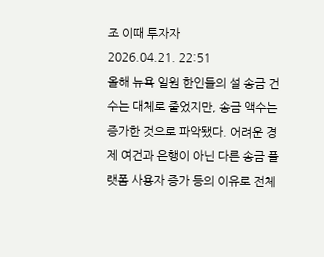조 이때 투자자
2026.04.21. 22:51
올해 뉴욕 일원 한인들의 설 송금 건수는 대체로 줄었지만, 송금 액수는 증가한 것으로 파악됐다. 어려운 경제 여건과 은행이 아닌 다른 송금 플랫폼 사용자 증가 등의 이유로 전체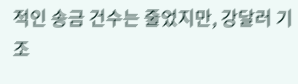적인 송금 건수는 줄었지만, 강달러 기조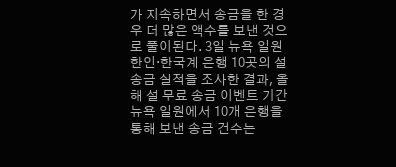가 지속하면서 송금을 한 경우 더 많은 액수를 보낸 것으로 풀이된다. 3일 뉴욕 일원 한인·한국계 은행 10곳의 설 송금 실적을 조사한 결과, 올해 설 무료 송금 이벤트 기간 뉴욕 일원에서 10개 은행을 통해 보낸 송금 건수는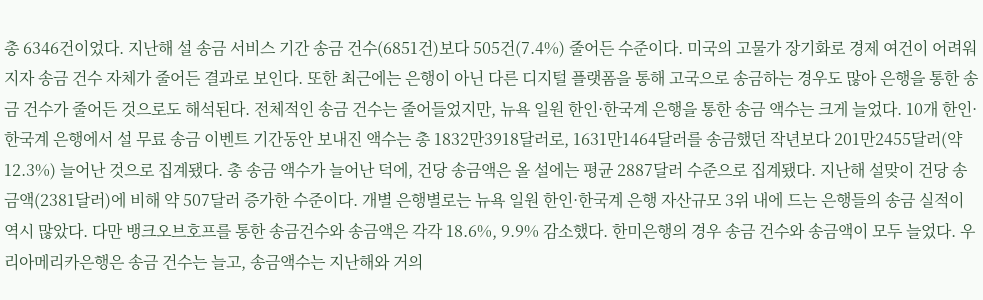총 6346건이었다. 지난해 설 송금 서비스 기간 송금 건수(6851건)보다 505건(7.4%) 줄어든 수준이다. 미국의 고물가 장기화로 경제 여건이 어려워지자 송금 건수 자체가 줄어든 결과로 보인다. 또한 최근에는 은행이 아닌 다른 디지털 플랫폼을 통해 고국으로 송금하는 경우도 많아 은행을 통한 송금 건수가 줄어든 것으로도 해석된다. 전체적인 송금 건수는 줄어들었지만, 뉴욕 일원 한인·한국계 은행을 통한 송금 액수는 크게 늘었다. 10개 한인·한국계 은행에서 설 무료 송금 이벤트 기간동안 보내진 액수는 총 1832만3918달러로, 1631만1464달러를 송금했던 작년보다 201만2455달러(약 12.3%) 늘어난 것으로 집계됐다. 총 송금 액수가 늘어난 덕에, 건당 송금액은 올 설에는 평균 2887달러 수준으로 집계됐다. 지난해 설맞이 건당 송금액(2381달러)에 비해 약 507달러 증가한 수준이다. 개별 은행별로는 뉴욕 일원 한인·한국계 은행 자산규모 3위 내에 드는 은행들의 송금 실적이 역시 많았다. 다만 뱅크오브호프를 통한 송금건수와 송금액은 각각 18.6%, 9.9% 감소했다. 한미은행의 경우 송금 건수와 송금액이 모두 늘었다. 우리아메리카은행은 송금 건수는 늘고, 송금액수는 지난해와 거의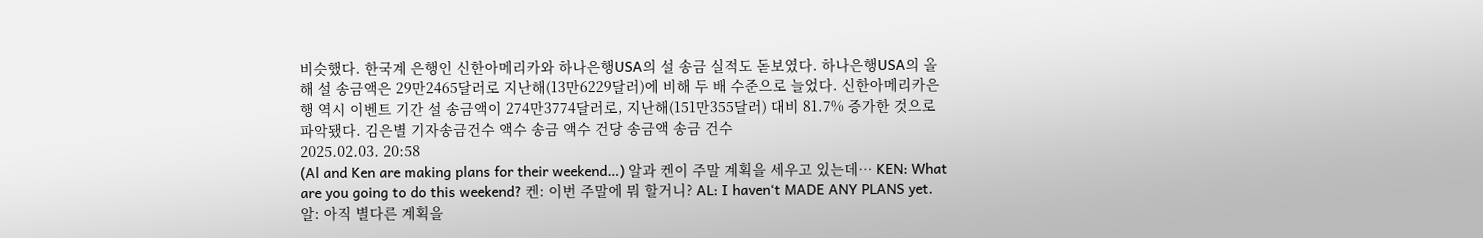비슷했다. 한국계 은행인 신한아메리카와 하나은행USA의 설 송금 실적도 돋보였다. 하나은행USA의 올해 설 송금액은 29만2465달러로 지난해(13만6229달러)에 비해 두 배 수준으로 늘었다. 신한아메리카은행 역시 이벤트 기간 설 송금액이 274만3774달러로, 지난해(151만355달러) 대비 81.7% 증가한 것으로 파악됐다. 김은별 기자송금건수 액수 송금 액수 건당 송금액 송금 건수
2025.02.03. 20:58
(Al and Ken are making plans for their weekend…) 알과 켄이 주말 계획을 세우고 있는데… KEN: What are you going to do this weekend? 켄: 이번 주말에 뭐 할거니? AL: I haven‘t MADE ANY PLANS yet. 알: 아직 별다른 계획을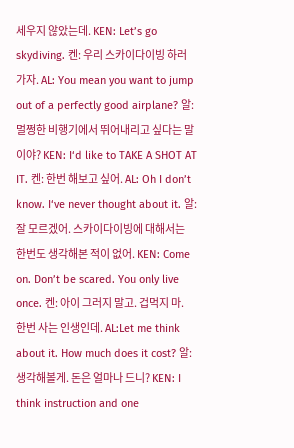세우지 않았는데. KEN: Let’s go skydiving. 켄: 우리 스카이다이빙 하러 가자. AL: You mean you want to jump out of a perfectly good airplane? 알: 멀쩡한 비행기에서 뛰어내리고 싶다는 말이야? KEN: I‘d like to TAKE A SHOT AT IT. 켄: 한번 해보고 싶어. AL: Oh I don’t know. I‘ve never thought about it. 알: 잘 모르겠어. 스카이다이빙에 대해서는 한번도 생각해본 적이 없어. KEN: Come on. Don’t be scared. You only live once. 켄: 아이 그러지 말고. 겁먹지 마. 한번 사는 인생인데. AL:Let me think about it. How much does it cost? 알: 생각해볼게. 돈은 얼마나 드니? KEN: I think instruction and one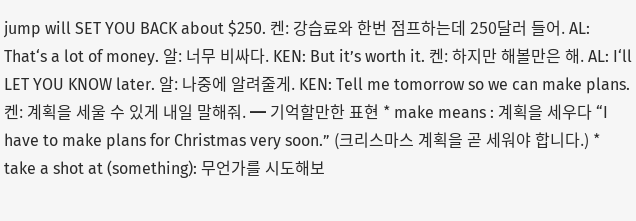jump will SET YOU BACK about $250. 켄: 강습료와 한번 점프하는데 250달러 들어. AL: That‘s a lot of money. 알: 너무 비싸다. KEN: But it’s worth it. 켄: 하지만 해볼만은 해. AL: I‘ll LET YOU KNOW later. 알: 나중에 알려줄게. KEN: Tell me tomorrow so we can make plans. 켄: 계획을 세울 수 있게 내일 말해줘. ━ 기억할만한 표현 * make means : 계획을 세우다 “I have to make plans for Christmas very soon.” (크리스마스 계획을 곧 세워야 합니다.) * take a shot at (something): 무언가를 시도해보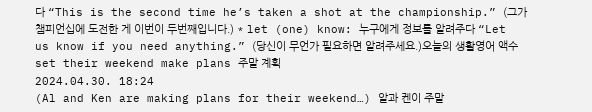다 “This is the second time he’s taken a shot at the championship.” (그가 챔피언십에 도전한 게 이번이 두번째입니다.) * let (one) know: 누구에게 정보를 알려주다 “Let us know if you need anything.” (당신이 무언가 필요하면 알려주세요.)오늘의 생활영어 액수 set their weekend make plans 주말 계획
2024.04.30. 18:24
(Al and Ken are making plans for their weekend…) 알과 켄이 주말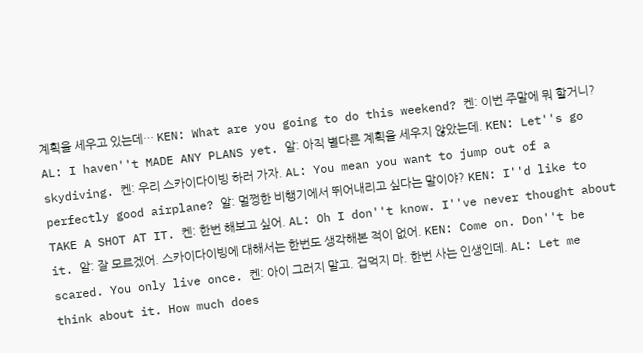계획을 세우고 있는데… KEN: What are you going to do this weekend? 켄: 이번 주말에 뭐 할거니? AL: I haven''t MADE ANY PLANS yet. 알: 아직 별다른 계획을 세우지 않았는데. KEN: Let''s go skydiving. 켄: 우리 스카이다이빙 하러 가자. AL: You mean you want to jump out of a perfectly good airplane? 알: 멀쩡한 비행기에서 뛰어내리고 싶다는 말이야? KEN: I''d like to TAKE A SHOT AT IT. 켄: 한번 해보고 싶어. AL: Oh I don''t know. I''ve never thought about it. 알: 잘 모르겠어. 스카이다이빙에 대해서는 한번도 생각해본 적이 없어. KEN: Come on. Don''t be scared. You only live once. 켄: 아이 그러지 말고. 겁먹지 마. 한번 사는 인생인데. AL: Let me think about it. How much does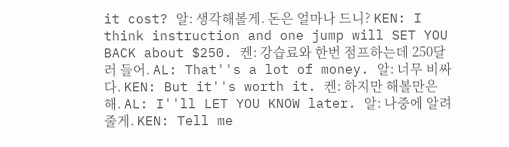it cost? 알: 생각해볼게. 돈은 얼마나 드니? KEN: I think instruction and one jump will SET YOU BACK about $250. 켄: 강습료와 한번 점프하는데 250달러 들어. AL: That''s a lot of money. 알: 너무 비싸다. KEN: But it''s worth it. 켄: 하지만 해볼만은 해. AL: I''ll LET YOU KNOW later. 알: 나중에 알려줄게. KEN: Tell me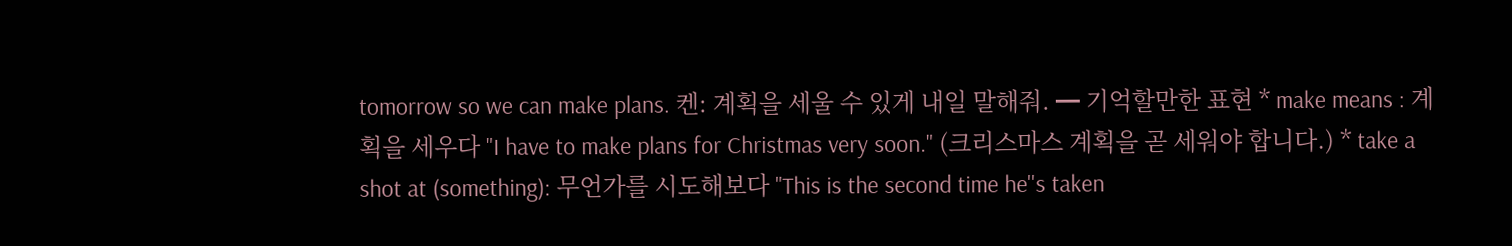tomorrow so we can make plans. 켄: 계획을 세울 수 있게 내일 말해줘. ━ 기억할만한 표현 * make means : 계획을 세우다 "I have to make plans for Christmas very soon." (크리스마스 계획을 곧 세워야 합니다.) * take a shot at (something): 무언가를 시도해보다 "This is the second time he''s taken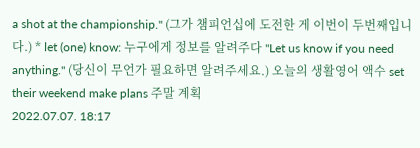a shot at the championship." (그가 챔피언십에 도전한 게 이번이 두번째입니다.) * let (one) know: 누구에게 정보를 알려주다 "Let us know if you need anything." (당신이 무언가 필요하면 알려주세요.) 오늘의 생활영어 액수 set their weekend make plans 주말 계획
2022.07.07. 18:17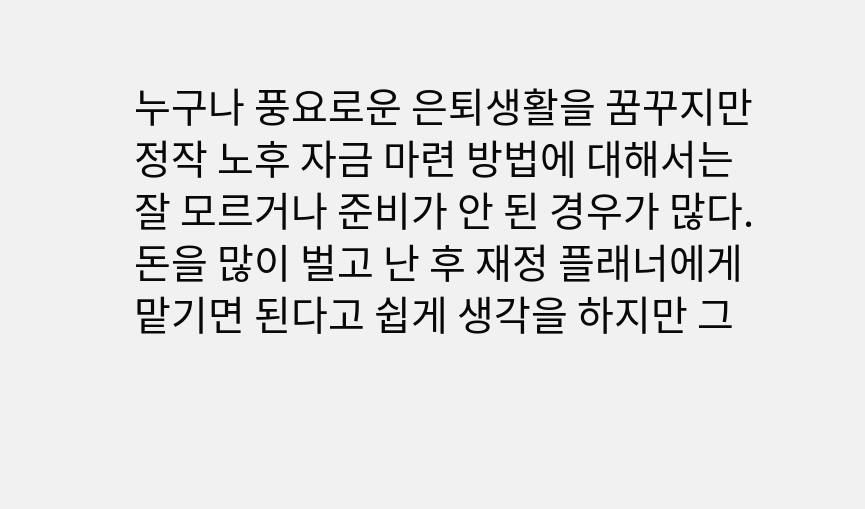누구나 풍요로운 은퇴생활을 꿈꾸지만 정작 노후 자금 마련 방법에 대해서는 잘 모르거나 준비가 안 된 경우가 많다. 돈을 많이 벌고 난 후 재정 플래너에게 맡기면 된다고 쉽게 생각을 하지만 그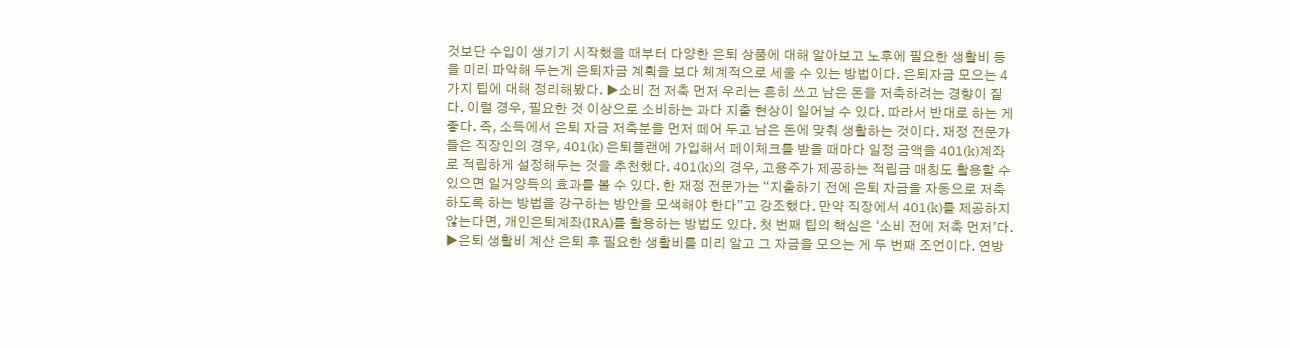것보단 수입이 생기기 시작했을 때부터 다양한 은퇴 상품에 대해 알아보고 노후에 필요한 생활비 등을 미리 파악해 두는게 은퇴자금 계획을 보다 체계적으로 세울 수 있는 방법이다. 은퇴자금 모으는 4가지 팁에 대해 정리해봤다. ▶소비 전 저축 먼저 우리는 흔히 쓰고 남은 돈을 저축하려는 경향이 짙다. 이럴 경우, 필요한 것 이상으로 소비하는 과다 지출 현상이 일어날 수 있다. 따라서 반대로 하는 게 좋다. 즉, 소득에서 은퇴 자금 저축분을 먼저 떼어 두고 남은 돈에 맞춰 생활하는 것이다. 재정 전문가들은 직장인의 경우, 401(k) 은퇴플랜에 가입해서 페이체크를 받을 때마다 일정 금액을 401(k)계좌로 적립하게 설정해두는 것을 추천했다. 401(k)의 경우, 고용주가 제공하는 적립금 매칭도 활용할 수 있으면 일거양득의 효과를 볼 수 있다. 한 재정 전문가는 “지출하기 전에 은퇴 자금을 자동으로 저축하도록 하는 방법을 강구하는 방안을 모색해야 한다”고 강조했다. 만약 직장에서 401(k)를 제공하지 않는다면, 개인은퇴계좌(IRA)를 활용하는 방법도 있다. 첫 번째 팁의 핵심은 ‘소비 전에 저축 먼저’다. ▶은퇴 생활비 계산 은퇴 후 필요한 생활비를 미리 알고 그 자금을 모으는 게 두 번째 조언이다. 연방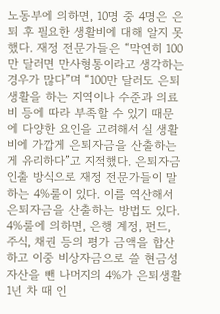노동부에 의하면, 10명 중 4명은 은퇴 후 필요한 생활비에 대해 알지 못했다. 재정 전문가들은 “막연히 100만 달러면 만사형통이라고 생각하는 경우가 많다”며 “100만 달러도 은퇴 생활을 하는 지역이나 수준과 의료비 등에 따라 부족할 수 있기 때문에 다양한 요인을 고려해서 실 생활비에 가깝게 은퇴자금을 산출하는 게 유리하다”고 지적했다. 은퇴자금 인출 방식으로 재정 전문가들이 말하는 4%룰이 있다. 이를 역산해서 은퇴자금을 산출하는 방법도 있다. 4%룰에 의하면, 은행 계정, 펀드, 주식, 채권 등의 평가 금액을 합산하고 이중 비상자금으로 쓸 현금성 자산을 뺀 나머지의 4%가 은퇴생활 1년 차 때 인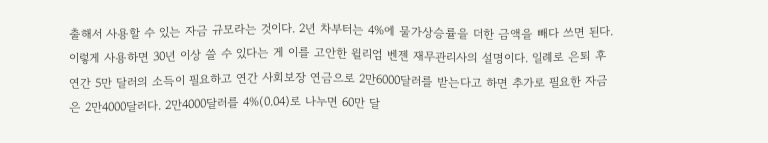출해서 사용할 수 있는 자금 규모라는 것이다. 2년 차부터는 4%에 물가상승률을 더한 금액을 빼다 쓰면 된다. 이렇게 사용하면 30년 이상 쓸 수 있다는 게 이를 고안한 윌리엄 벤젠 재무관리사의 설명이다. 일례로 은퇴 후 연간 5만 달러의 소득이 필요하고 연간 사회보장 연금으로 2만6000달러를 받는다고 하면 추가로 필요한 자금은 2만4000달러다. 2만4000달러를 4%(0.04)로 나누면 60만 달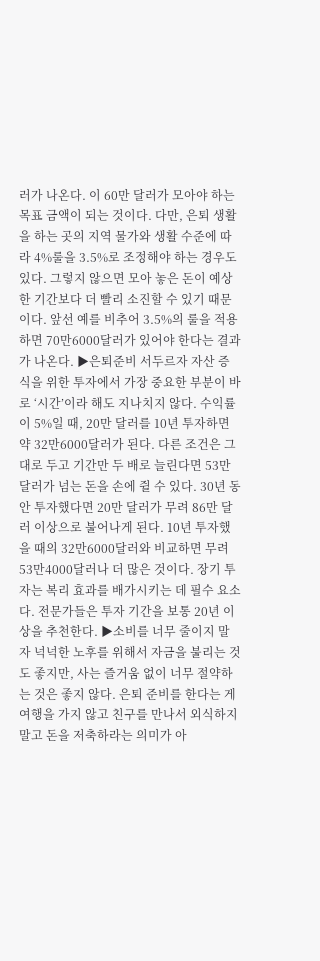러가 나온다. 이 60만 달러가 모아야 하는 목표 금액이 되는 것이다. 다만, 은퇴 생활을 하는 곳의 지역 물가와 생활 수준에 따라 4%룰을 3.5%로 조정해야 하는 경우도 있다. 그렇지 않으면 모아 놓은 돈이 예상한 기간보다 더 빨리 소진할 수 있기 때문이다. 앞선 예를 비추어 3.5%의 룰을 적용하면 70만6000달러가 있어야 한다는 결과가 나온다. ▶은퇴준비 서두르자 자산 증식을 위한 투자에서 가장 중요한 부분이 바로 ‘시간’이라 해도 지나치지 않다. 수익률이 5%일 때, 20만 달러를 10년 투자하면 약 32만6000달러가 된다. 다른 조건은 그대로 두고 기간만 두 배로 늘린다면 53만 달러가 넘는 돈을 손에 쥘 수 있다. 30년 동안 투자했다면 20만 달러가 무려 86만 달러 이상으로 불어나게 된다. 10년 투자했을 때의 32만6000달러와 비교하면 무려 53만4000달러나 더 많은 것이다. 장기 투자는 복리 효과를 배가시키는 데 필수 요소다. 전문가들은 투자 기간을 보통 20년 이상을 추천한다. ▶소비를 너무 줄이지 말자 넉넉한 노후를 위해서 자금을 불리는 것도 좋지만, 사는 즐거움 없이 너무 절약하는 것은 좋지 않다. 은퇴 준비를 한다는 게 여행을 가지 않고 친구를 만나서 외식하지 말고 돈을 저축하라는 의미가 아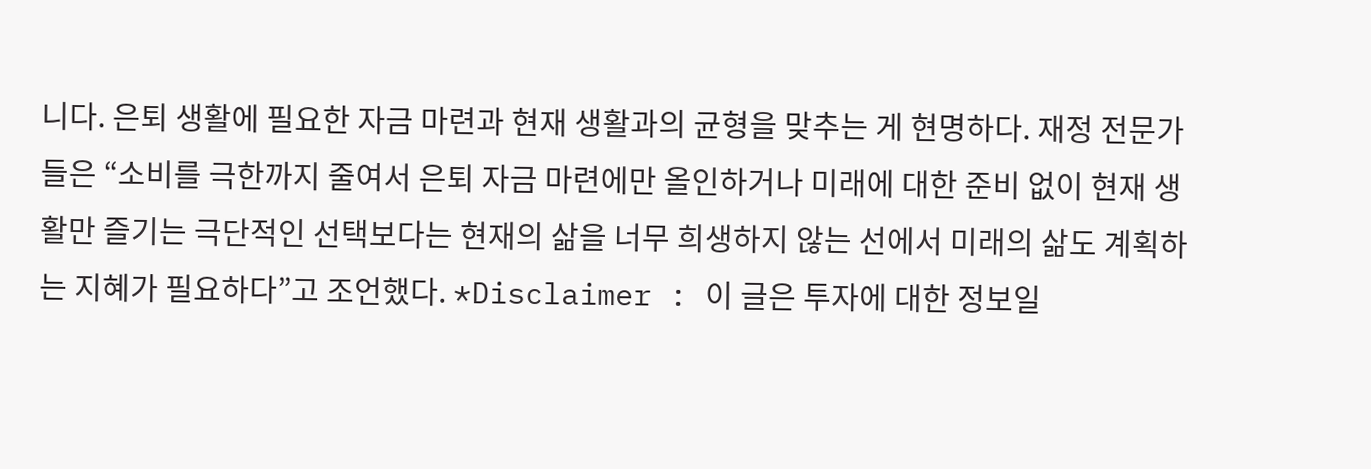니다. 은퇴 생활에 필요한 자금 마련과 현재 생활과의 균형을 맞추는 게 현명하다. 재정 전문가들은 “소비를 극한까지 줄여서 은퇴 자금 마련에만 올인하거나 미래에 대한 준비 없이 현재 생활만 즐기는 극단적인 선택보다는 현재의 삶을 너무 희생하지 않는 선에서 미래의 삶도 계획하는 지혜가 필요하다”고 조언했다. *Disclaimer : 이 글은 투자에 대한 정보일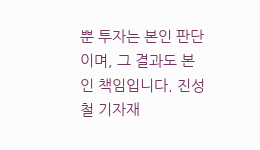뿐 투자는 본인 판단이며, 그 결과도 본인 책임입니다. 진성철 기자재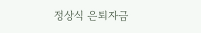정상식 은퇴자금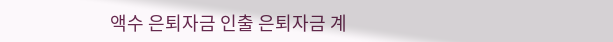액수 은퇴자금 인출 은퇴자금 계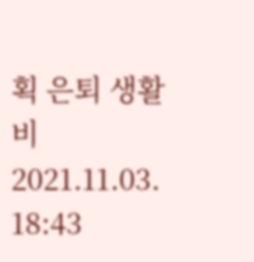획 은퇴 생활비
2021.11.03. 18:43